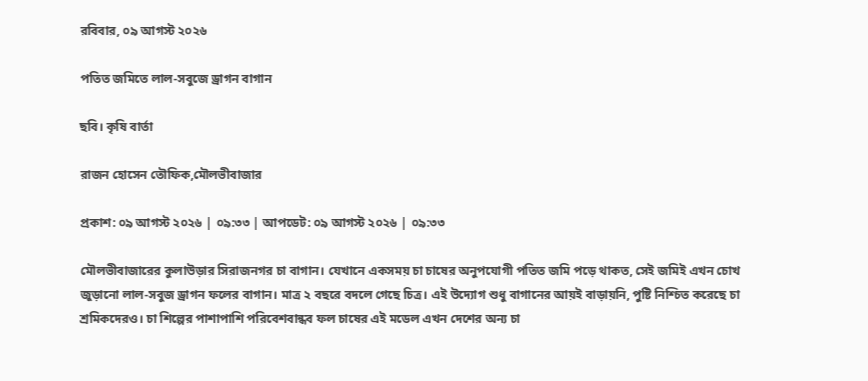রবিবার, ০৯ আগস্ট ২০২৬

পতিত জমিতে লাল-সবুজে ড্রাগন বাগান

ছবি। কৃষি বার্তা

রাজন হোসেন তৌফিক,মৌলভীবাজার

প্রকাশ: ০৯ আগস্ট ২০২৬ | ০৯:৩৩ | আপডেট: ০৯ আগস্ট ২০২৬ | ০৯:৩৩

মৌলভীবাজারের কুলাউড়ার সিরাজনগর চা বাগান। যেখানে একসময় চা চাষের অনুপযোগী পতিত জমি পড়ে থাকত, সেই জমিই এখন চোখ জুড়ানো লাল-সবুজ ড্রাগন ফলের বাগান। মাত্র ২ বছরে বদলে গেছে চিত্র। এই উদ্যোগ শুধু বাগানের আয়ই বাড়ায়নি, পুষ্টি নিশ্চিত করেছে চা শ্রমিকদেরও। চা শিল্পের পাশাপাশি পরিবেশবান্ধব ফল চাষের এই মডেল এখন দেশের অন্য চা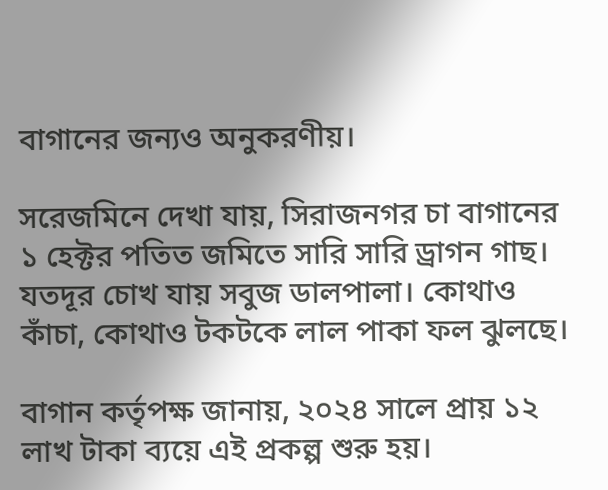বাগানের জন্যও অনুকরণীয়।

সরেজমিনে দেখা যায়, সিরাজনগর চা বাগানের ১ হেক্টর পতিত জমিতে সারি সারি ড্রাগন গাছ। যতদূর চোখ যায় সবুজ ডালপালা। কোথাও কাঁচা, কোথাও টকটকে লাল পাকা ফল ঝুলছে।

বাগান কর্তৃপক্ষ জানায়, ২০২৪ সালে প্রায় ১২ লাখ টাকা ব্যয়ে এই প্রকল্প শুরু হয়।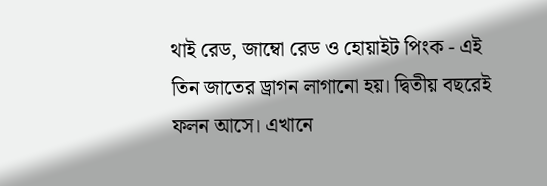থাই রেড, জাম্বো রেড ও হোয়াইট পিংক - এই তিন জাতের ড্রাগন লাগানো হয়। দ্বিতীয় বছরেই ফলন আসে। এখানে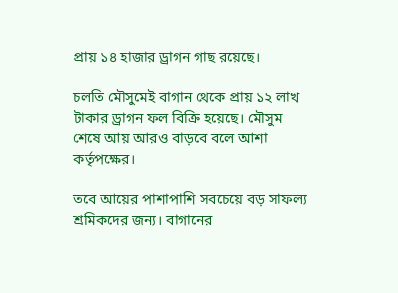প্রায় ১৪ হাজার ড্রাগন গাছ রয়েছে।

চলতি মৌসুমেই বাগান থেকে প্রায় ১২ লাখ টাকার ড্রাগন ফল বিক্রি হয়েছে। মৌসুম শেষে আয় আরও বাড়বে বলে আশা কর্তৃপক্ষের।

তবে আয়ের পাশাপাশি সবচেয়ে বড় সাফল্য শ্রমিকদের জন্য। বাগানের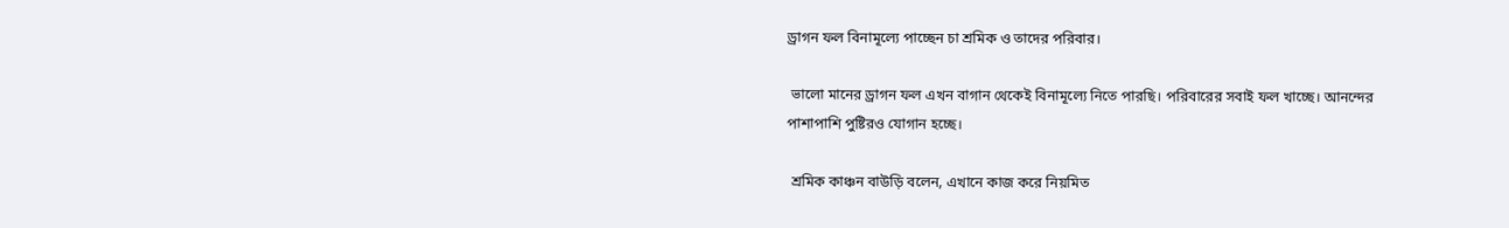ড্রাগন ফল বিনামূল্যে পাচ্ছেন চা শ্রমিক ও তাদের পরিবার।

 ভালো মানের ড্রাগন ফল এখন বাগান থেকেই বিনামূল্যে নিতে পারছি। পরিবারের সবাই ফল খাচ্ছে। আনন্দের পাশাপাশি পুষ্টিরও যোগান হচ্ছে।

 শ্রমিক কাঞ্চন বাউড়ি বলেন, এখানে কাজ করে নিয়মিত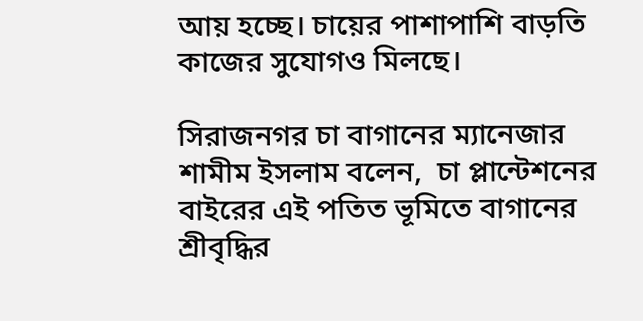আয় হচ্ছে। চায়ের পাশাপাশি বাড়তি কাজের সুযোগও মিলছে।

সিরাজনগর চা বাগানের ম্যানেজার শামীম ইসলাম বলেন,  চা প্লান্টেশনের বাইরের এই পতিত ভূমিতে বাগানের শ্রীবৃদ্ধির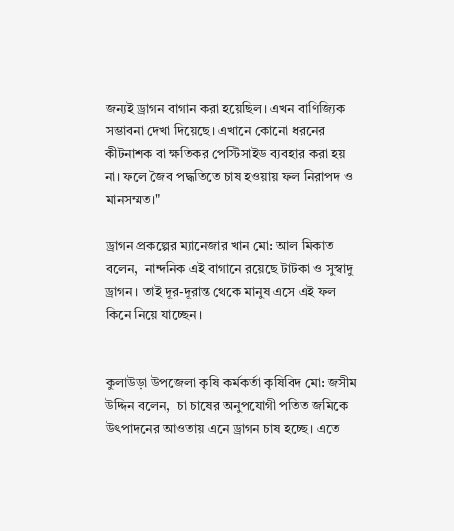জন্যই ড্রাগন বাগান করা হয়েছিল। এখন বাণিজ্যিক সম্ভাবনা দেখা দিয়েছে। এখানে কোনো ধরনের কীটনাশক বা ক্ষতিকর পেস্টিসাইড ব্যবহার করা হয় না। ফলে জৈব পদ্ধতিতে চাষ হওয়ায় ফল নিরাপদ ও মানসম্মত।"

ড্রাগন প্রকল্পের ম্যানেজার খান মো: আল মিকাত বলেন,  নান্দনিক এই বাগানে রয়েছে টাটকা ও সুস্বাদু ড্রাগন। তাই দূর-দূরান্ত থেকে মানুষ এসে এই ফল কিনে নিয়ে যাচ্ছেন।


কুলাউড়া উপজেলা কৃষি কর্মকর্তা কৃষিবিদ মো: জসীম উদ্দিন বলেন,  চা চাষের অনুপযোগী পতিত জমিকে উৎপাদনের আওতায় এনে ড্রাগন চাষ হচ্ছে। এতে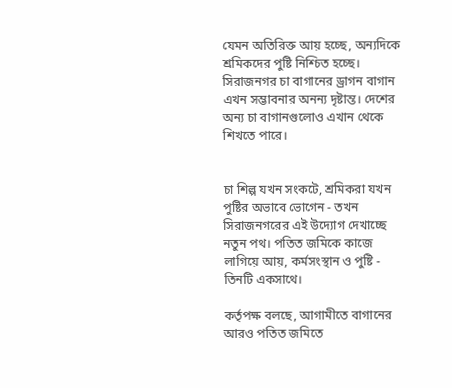যেমন অতিরিক্ত আয় হচ্ছে, অন্যদিকে শ্রমিকদের পুষ্টি নিশ্চিত হচ্ছে। সিরাজনগর চা বাগানের ড্রাগন বাগান এখন সম্ভাবনার অনন্য দৃষ্টান্ত। দেশের অন্য চা বাগানগুলোও এখান থেকে শিখতে পারে।


চা শিল্প যখন সংকটে, শ্রমিকরা যখন পুষ্টির অভাবে ভোগেন - তখন সিরাজনগরের এই উদ্যোগ দেখাচ্ছে নতুন পথ। পতিত জমিকে কাজে লাগিয়ে আয়, কর্মসংস্থান ও পুষ্টি - তিনটি একসাথে।

কর্তৃপক্ষ বলছে, আগামীতে বাগানের আরও পতিত জমিতে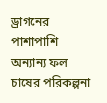ড্রাগনের পাশাপাশি অন্যান্য ফল চাষের পরিকল্পনা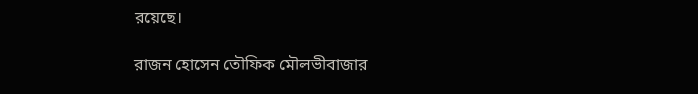রয়েছে।

রাজন হোসেন তৌফিক মৌলভীবাজার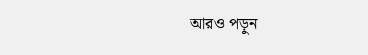আরও পড়ুন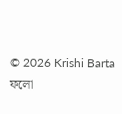© 2026 Krishi Barta
ফলো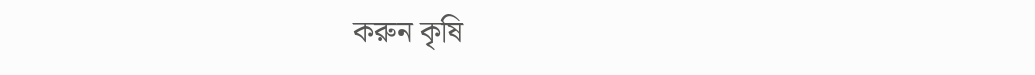করুন কৃষি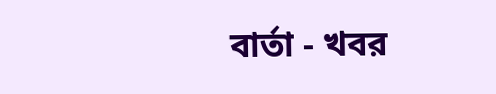বার্তা - খবর